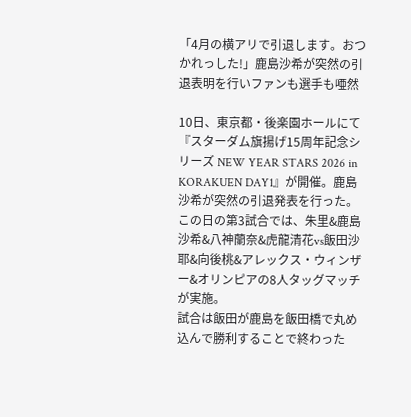「4月の横アリで引退します。おつかれっした!」鹿島沙希が突然の引退表明を行いファンも選手も唖然

10日、東京都・後楽園ホールにて『スターダム旗揚げ15周年記念シリーズ NEW YEAR STARS 2026 in KORAKUEN DAY1』が開催。鹿島沙希が突然の引退発表を行った。
この日の第3試合では、朱里&鹿島沙希&八神蘭奈&虎龍清花vs飯田沙耶&向後桃&アレックス・ウィンザー&オリンピアの8人タッグマッチが実施。
試合は飯田が鹿島を飯田橋で丸め込んで勝利することで終わった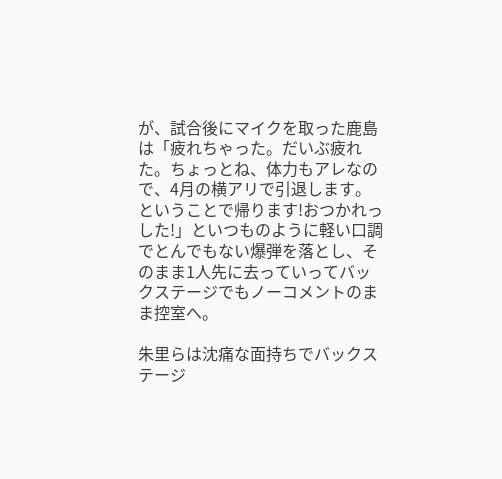が、試合後にマイクを取った鹿島は「疲れちゃった。だいぶ疲れた。ちょっとね、体力もアレなので、4月の横アリで引退します。ということで帰ります!おつかれっした!」といつものように軽い口調でとんでもない爆弾を落とし、そのまま1人先に去っていってバックステージでもノーコメントのまま控室へ。

朱里らは沈痛な面持ちでバックステージ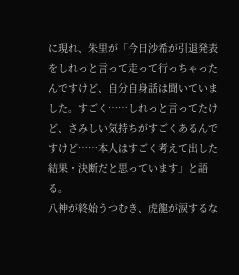に現れ、朱里が「今日沙希が引退発表をしれっと言って走って行っちゃったんですけど、自分自身話は聞いていました。すごく……しれっと言ってたけど、さみしい気持ちがすごくあるんですけど……本人はすごく考えて出した結果・決断だと思っています」と語る。
八神が終始うつむき、虎龍が涙するな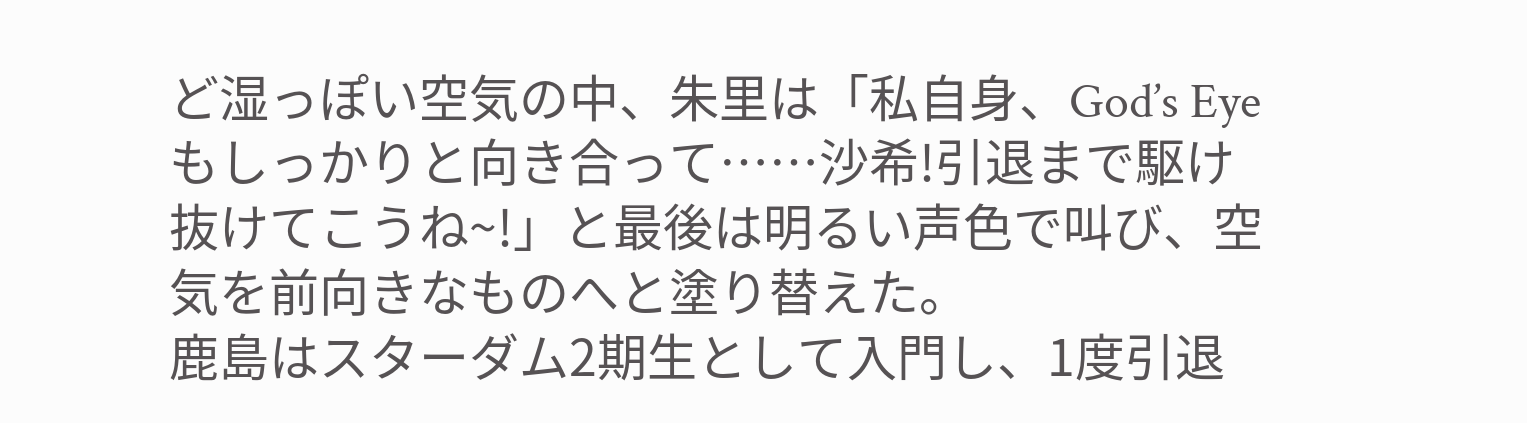ど湿っぽい空気の中、朱里は「私自身、God’s Eyeもしっかりと向き合って……沙希!引退まで駆け抜けてこうね~!」と最後は明るい声色で叫び、空気を前向きなものへと塗り替えた。
鹿島はスターダム2期生として入門し、1度引退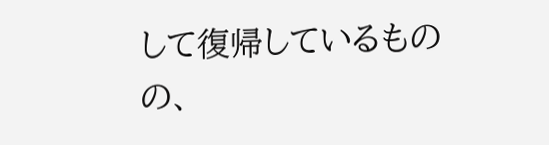して復帰しているものの、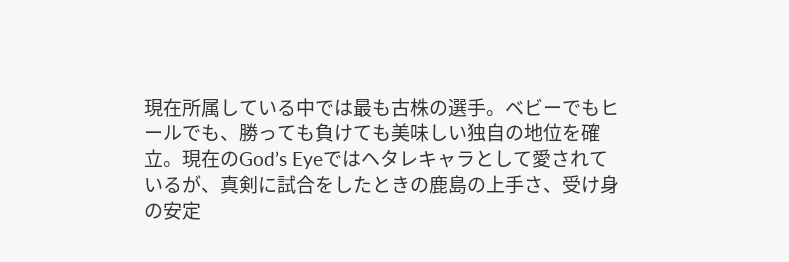現在所属している中では最も古株の選手。ベビーでもヒールでも、勝っても負けても美味しい独自の地位を確立。現在のGod’s Eyeではヘタレキャラとして愛されているが、真剣に試合をしたときの鹿島の上手さ、受け身の安定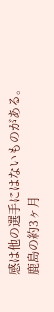感は他の選手にはないものがある。
鹿島の約3ヶ月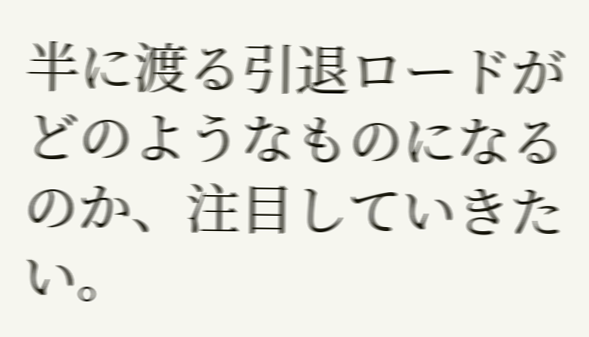半に渡る引退ロードがどのようなものになるのか、注目していきたい。